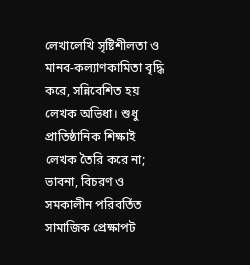লেখালেখি সৃষ্টিশীলতা ও মানব-কল্যাণকামিতা বৃদ্ধি করে, সন্নিবেশিত হয় লেখক অভিধা। শুধু প্রাতিষ্ঠানিক শিক্ষাই লেখক তৈরি করে না; ভাবনা, বিচরণ ও সমকালীন পরিবর্তিত সামাজিক প্রেক্ষাপট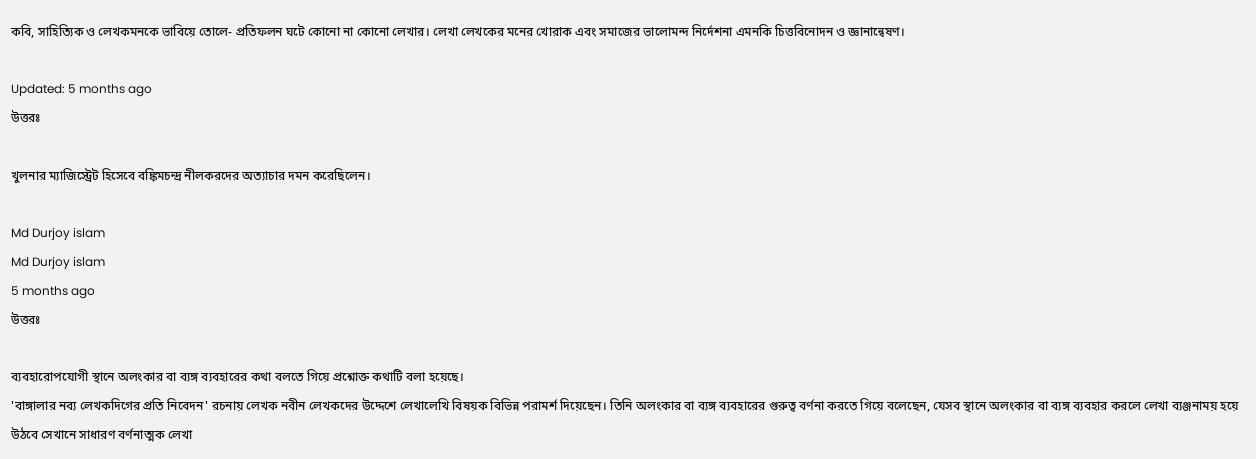কবি, সাহিত্যিক ও লেখকমনকে ভাবিয়ে তোলে- প্রতিফলন ঘটে কোনো না কোনো লেখার। লেখা লেখকের মনের খোরাক এবং সমাজের ভালোমন্দ নির্দেশনা এমনকি চিত্তবিনোদন ও জ্ঞানান্বেষণ।

Updated: 5 months ago
উত্তরঃ

খুলনার ম্যাজিস্ট্রেট হিসেবে বঙ্কিমচন্দ্র নীলকরদের অত্যাচার দমন করেছিলেন।

Md Durjoy islam
Md Durjoy islam
5 months ago
উত্তরঃ

ব্যবহারোপযোগী স্থানে অলংকার বা ব্যঙ্গ ব্যবহারের কথা বলতে গিয়ে প্রশ্নোক্ত কথাটি বলা হয়েছে।
'বাঙ্গালার নব্য লেখকদিগের প্রতি নিবেদন' রচনায় লেখক নবীন লেখকদের উদ্দেশে লেখালেখি বিষয়ক বিভিন্ন পরামর্শ দিয়েছেন। তিনি অলংকার বা ব্যঙ্গ ব্যবহারের গুরুত্ব বর্ণনা করতে গিয়ে বলেছেন, যেসব স্থানে অলংকার বা ব্যঙ্গ ব্যবহার করলে লেখা ব্যঞ্জনাময় হয়ে উঠবে সেখানে সাধারণ বর্ণনাত্মক লেখা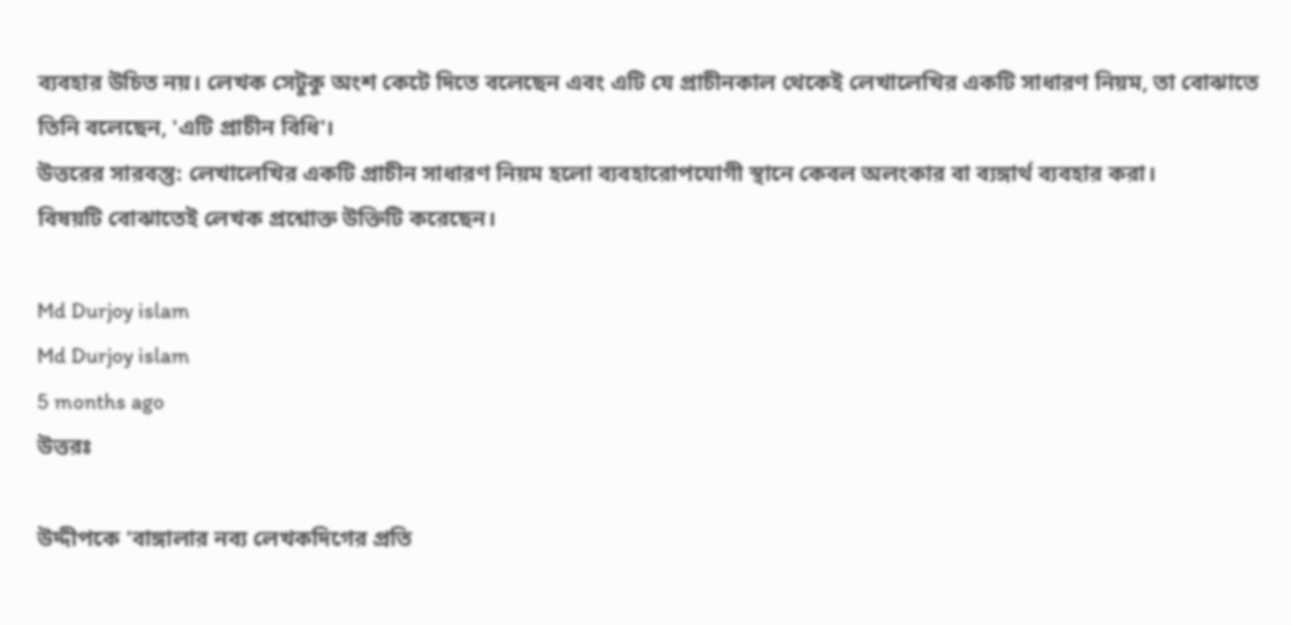ব্যবহার উচিত নয়। লেখক সেটুকু অংশ কেটে দিতে বলেছেন এবং এটি যে প্রাচীনকাল থেকেই লেখালেখির একটি সাধারণ নিয়ম, তা বোঝাতে তিনি বলেছেন, 'এটি প্রাচীন বিধি'।
উত্তরের সারবস্তু: লেখালেখির একটি প্রাচীন সাধারণ নিয়ম হলো ব্যবহারোপযোগী স্থানে কেবল অলংকার বা ব্যঙ্গার্থ ব্যবহার করা।
বিষয়টি বোঝাতেই লেখক প্রশ্নোক্ত উক্তিটি করেছেন।

Md Durjoy islam
Md Durjoy islam
5 months ago
উত্তরঃ

উদ্দীপকে 'বাঙ্গালার নব্য লেখকদিগের প্রতি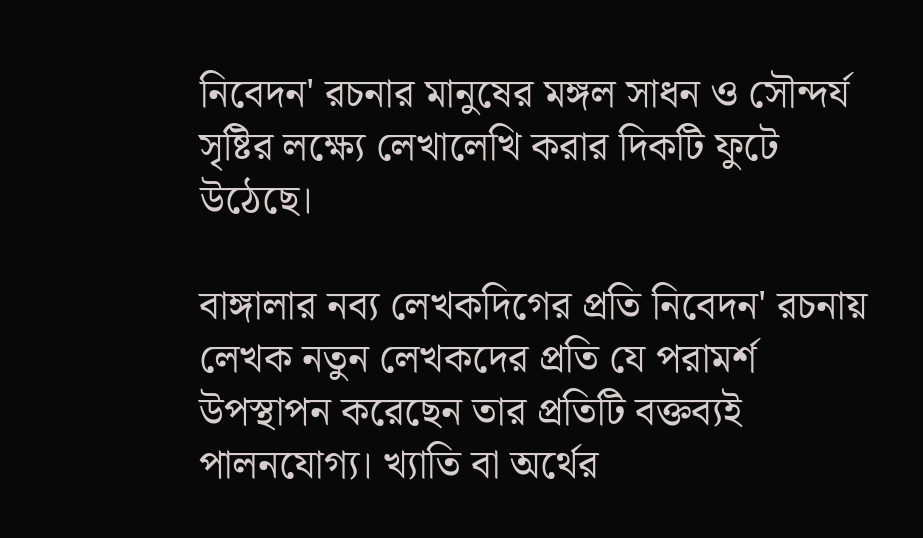নিবেদন' রচনার মানুষের মঙ্গল সাধন ও সৌন্দর্য সৃষ্টির লক্ষ্যে লেখালেখি করার দিকটি ফুটে উঠেছে।

বাঙ্গালার নব্য লেখকদিগের প্রতি নিবেদন' রচনায় লেখক নতুন লেখকদের প্রতি যে পরামর্শ উপস্থাপন করেছেন তার প্রতিটি বক্তব্যই পালনযোগ্য। খ্যাতি বা অর্থের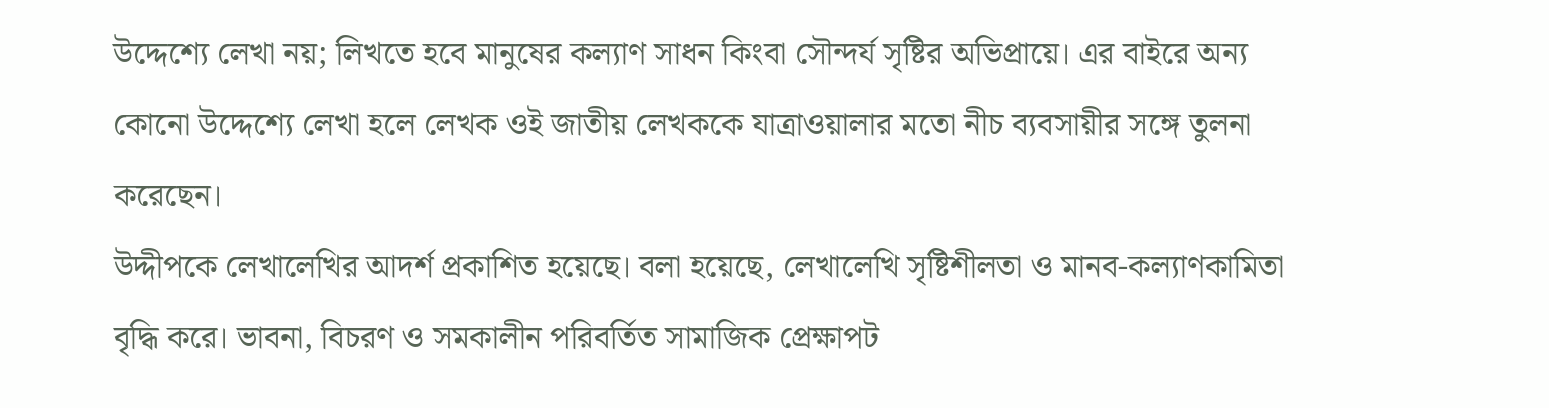উদ্দেশ্যে লেখা নয়; লিখতে হবে মানুষের কল্যাণ সাধন কিংবা সৌন্দর্য সৃষ্টির অভিপ্রায়ে। এর বাইরে অন্য কোনো উদ্দেশ্যে লেখা হলে লেখক ওই জাতীয় লেখককে যাত্রাওয়ালার মতো নীচ ব্যবসায়ীর সঙ্গে তুলনা করেছেন।
উদ্দীপকে লেখালেখির আদর্শ প্রকাশিত হয়েছে। বলা হয়েছে, লেখালেখি সৃষ্টিশীলতা ও মানব-কল্যাণকামিতা বৃদ্ধি করে। ভাবনা, বিচরণ ও সমকালীন পরিবর্তিত সামাজিক প্রেক্ষাপট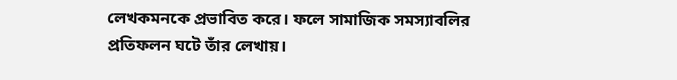লেখকমনকে প্রভাবিত করে। ফলে সামাজিক সমস্যাবলির প্রতিফলন ঘটে তাঁর লেখায়।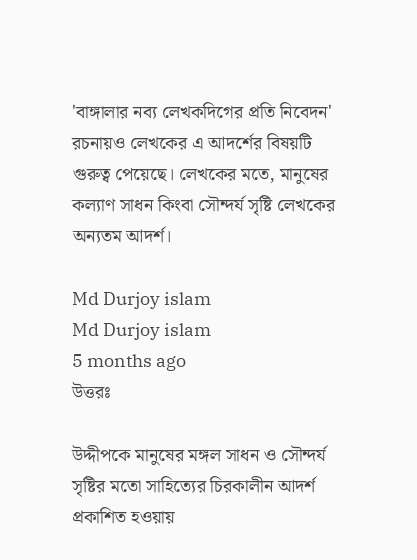'বাঙ্গালার নব্য লেখকদিগের প্রতি নিবেদন' রচনায়ও লেখকের এ আদর্শের বিষয়টি গুরুত্ব পেয়েছে। লেখকের মতে, মানুষের কল্যাণ সাধন কিংবা সৌন্দর্য সৃষ্টি লেখকের অন্যতম আদর্শ।

Md Durjoy islam
Md Durjoy islam
5 months ago
উত্তরঃ

উদ্দীপকে মানুষের মঙ্গল সাধন ও সৌন্দর্য সৃষ্টির মতো সাহিত্যের চিরকালীন আদর্শ প্রকাশিত হওয়ায়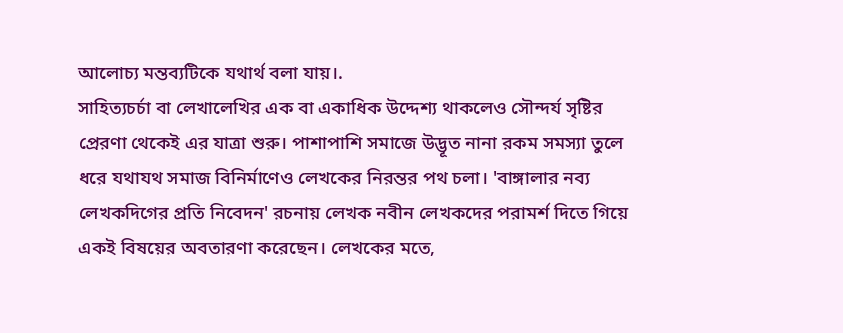আলোচ্য মন্তব্যটিকে যথার্থ বলা যায়।.
সাহিত্যচর্চা বা লেখালেখির এক বা একাধিক উদ্দেশ্য থাকলেও সৌন্দর্য সৃষ্টির প্রেরণা থেকেই এর যাত্রা শুরু। পাশাপাশি সমাজে উদ্ভূত নানা রকম সমস্যা তুলে ধরে যথাযথ সমাজ বিনির্মাণেও লেখকের নিরন্তর পথ চলা। 'বাঙ্গালার নব্য লেখকদিগের প্রতি নিবেদন' রচনায় লেখক নবীন লেখকদের পরামর্শ দিতে গিয়ে একই বিষয়ের অবতারণা করেছেন। লেখকের মতে,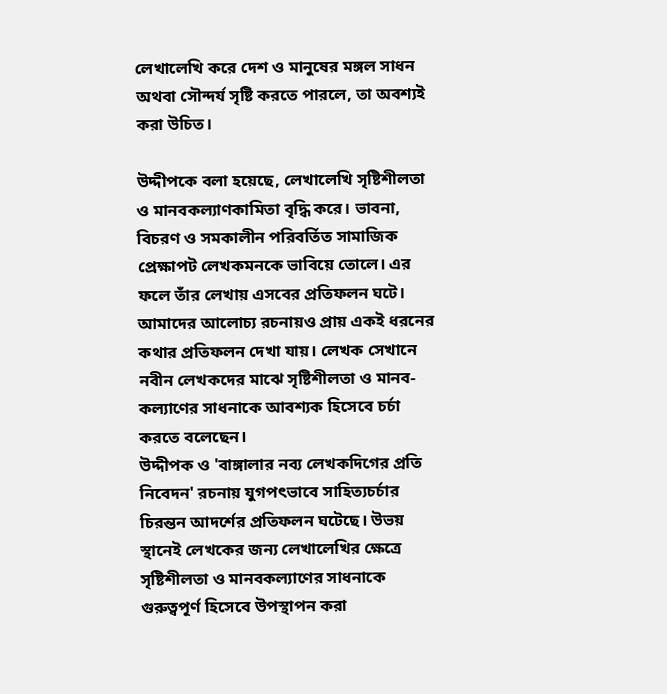লেখালেখি করে দেশ ও মানুষের মঙ্গল সাধন অথবা সৌন্দর্য সৃষ্টি করতে পারলে, তা অবশ্যই করা উচিত।

উদ্দীপকে বলা হয়েছে, লেখালেখি সৃষ্টিশীলতা ও মানবকল্যাণকামিতা বৃদ্ধি করে। ভাবনা, বিচরণ ও সমকালীন পরিবর্তিত সামাজিক প্রেক্ষাপট লেখকমনকে ভাবিয়ে তোলে। এর ফলে তাঁর লেখায় এসবের প্রতিফলন ঘটে। আমাদের আলোচ্য রচনায়ও প্রায় একই ধরনের কথার প্রতিফলন দেখা যায়। লেখক সেখানে নবীন লেখকদের মাঝে সৃষ্টিশীলতা ও মানব-কল্যাণের সাধনাকে আবশ্যক হিসেবে চর্চা করতে বলেছেন।
উদ্দীপক ও 'বাঙ্গালার নব্য লেখকদিগের প্রতি নিবেদন' রচনায় যুগপৎভাবে সাহিত্যচর্চার চিরন্তন আদর্শের প্রতিফলন ঘটেছে। উভয় স্থানেই লেখকের জন্য লেখালেখির ক্ষেত্রে সৃষ্টিশীলতা ও মানবকল্যাণের সাধনাকে গুরুত্বপূর্ণ হিসেবে উপস্থাপন করা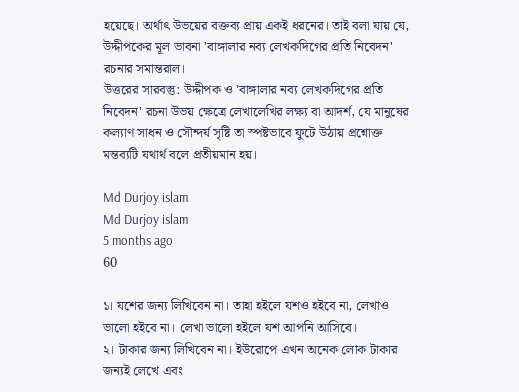হয়েছে। অর্থাৎ উভয়ের বক্তব্য প্রায় একই ধরনের। তাই বলা যায় যে, উদ্দীপকের মূল ভাবনা 'বাঙ্গালার নব্য লেখকদিগের প্রতি নিবেদন' রচনার সমান্তরাল।
উত্তরের সারবস্তু: উদ্দীপক ও 'বাঙ্গালার নব্য লেখকদিগের প্রতি নিবেদন' রচনা উভয় ক্ষেত্রে লেখালেখির লক্ষ্য বা আদর্শ, যে মানুষের কল্যাণ সাধন ও সৌন্দর্য সৃষ্টি তা স্পষ্টভাবে ফুটে উঠায় প্রশ্নোক্ত মন্তব্যটি যথার্থ বলে প্রতীয়মান হয়।

Md Durjoy islam
Md Durjoy islam
5 months ago
60

১। যশের জন্য লিখিবেন না। তাহা হইলে যশও হইবে না, লেখাও ভালো হইবে না। লেখা ভালো হইলে যশ আপনি আসিবে।
২। টাকার জন্য লিখিবেন না। ইউরোপে এখন অনেক লোক টাকার জন্যই লেখে এবং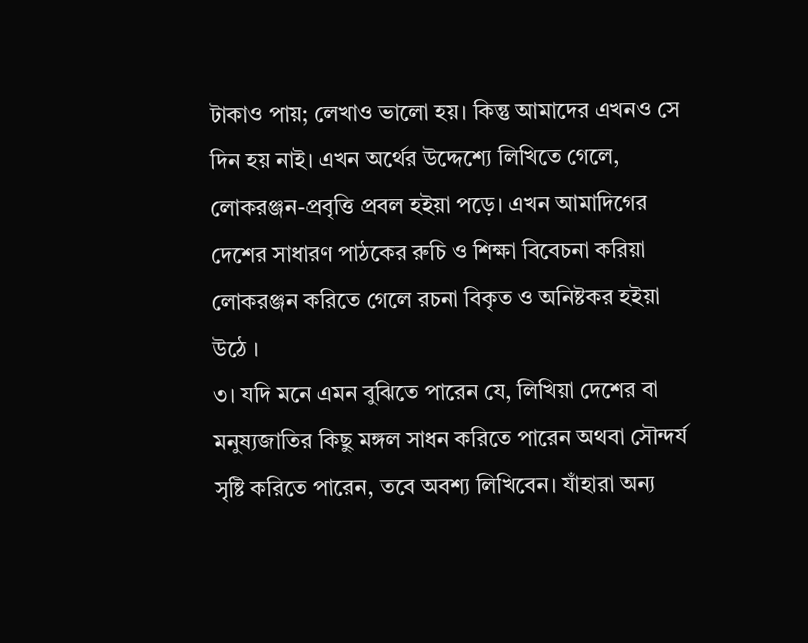টাকাও পায়; লেখাও ভালো হয়। কিন্তু আমাদের এখনও সে দিন হয় নাই। এখন অর্থের উদ্দেশ্যে লিখিতে গেলে, লোকরঞ্জন-প্রবৃত্তি প্রবল হইয়া পড়ে। এখন আমাদিগের দেশের সাধারণ পাঠকের রুচি ও শিক্ষা বিবেচনা করিয়া লোকরঞ্জন করিতে গেলে রচনা বিকৃত ও অনিষ্টকর হইয়া উঠে ।
৩। যদি মনে এমন বুঝিতে পারেন যে, লিখিয়া দেশের বা মনুষ্যজাতির কিছু মঙ্গল সাধন করিতে পারেন অথবা সৌন্দর্য সৃষ্টি করিতে পারেন, তবে অবশ্য লিখিবেন। যাঁহারা অন্য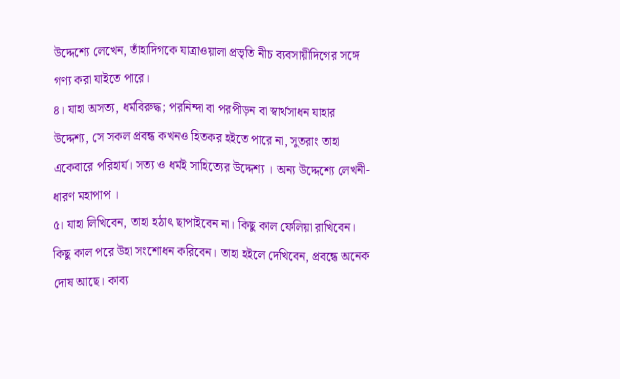উদ্দেশ্যে লেখেন, তাঁহাদিগকে যাত্রাওয়ালা প্রভৃতি নীচ ব্যবসায়ীদিগের সঙ্গে গণ্য করা যাইতে পারে।
৪। যাহা অসত্য, ধর্মবিরুদ্ধ; পরনিন্দা বা পরপীড়ন বা স্বার্থসাধন যাহার উদ্দেশ্য, সে সকল প্রবন্ধ কখনও হিতকর হইতে পারে না, সুতরাং তাহা একেবারে পরিহার্য। সত্য ও ধর্মই সাহিত্যের উদ্দেশ্য । অন্য উদ্দেশ্যে লেখনী-ধারণ মহাপাপ ।
৫। যাহা লিখিবেন, তাহা হঠাৎ ছাপাইবেন না। কিছু কাল ফেলিয়া রাখিবেন। কিছু কাল পরে উহা সংশোধন করিবেন। তাহা হইলে দেখিবেন, প্রবন্ধে অনেক দোষ আছে। কাব্য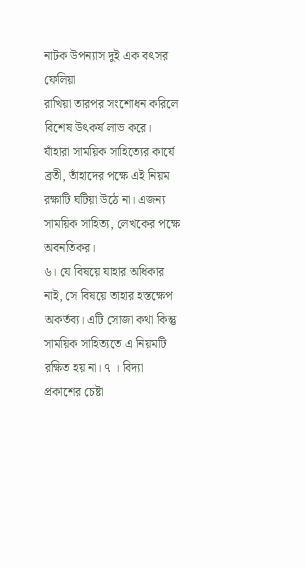নাটক উপন্যাস দুই এক বৎসর ফেলিয়া
রাখিয়া তারপর সংশোধন করিলে বিশেষ উৎকর্ষ লাভ করে। যাঁহারা সাময়িক সাহিত্যের কার্যে ব্রতী, তাঁহাদের পক্ষে এই নিয়ম রক্ষাটি ঘটিয়া উঠে না। এজন্য সাময়িক সাহিত্য, লেখকের পক্ষে অবনতিকর।
৬। যে বিষয়ে যাহার অধিকার নাই, সে বিষয়ে তাহার হস্তক্ষেপ অকর্তব্য। এটি সোজা কথা কিন্তু সাময়িক সাহিত্যতে এ নিয়মটি রক্ষিত হয় না। ৭ । বিদ্যা প্রকাশের চেষ্টা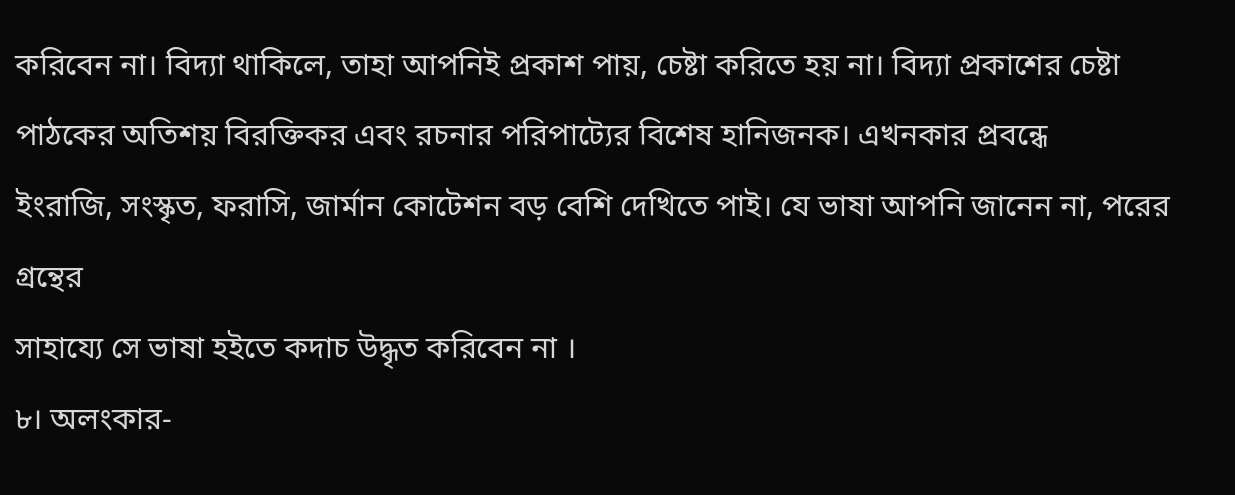করিবেন না। বিদ্যা থাকিলে, তাহা আপনিই প্রকাশ পায়, চেষ্টা করিতে হয় না। বিদ্যা প্রকাশের চেষ্টা পাঠকের অতিশয় বিরক্তিকর এবং রচনার পরিপাট্যের বিশেষ হানিজনক। এখনকার প্রবন্ধে
ইংরাজি, সংস্কৃত, ফরাসি, জার্মান কোটেশন বড় বেশি দেখিতে পাই। যে ভাষা আপনি জানেন না, পরের গ্রন্থের
সাহায্যে সে ভাষা হইতে কদাচ উদ্ধৃত করিবেন না ।
৮। অলংকার-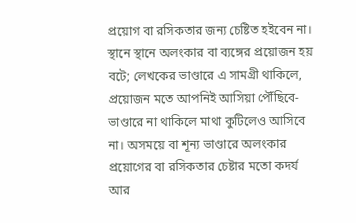প্রয়োগ বা রসিকতার জন্য চেষ্টিত হইবেন না। স্থানে স্থানে অলংকার বা ব্যঙ্গের প্রয়োজন হয় বটে; লেখকের ভাণ্ডারে এ সামগ্রী থাকিলে, প্রয়োজন মতে আপনিই আসিয়া পৌঁছিবে- ভাণ্ডারে না থাকিলে মাথা কুটিলেও আসিবে না। অসময়ে বা শূন্য ভাণ্ডারে অলংকার প্রয়োগের বা রসিকতার চেষ্টার মতো কদর্য আর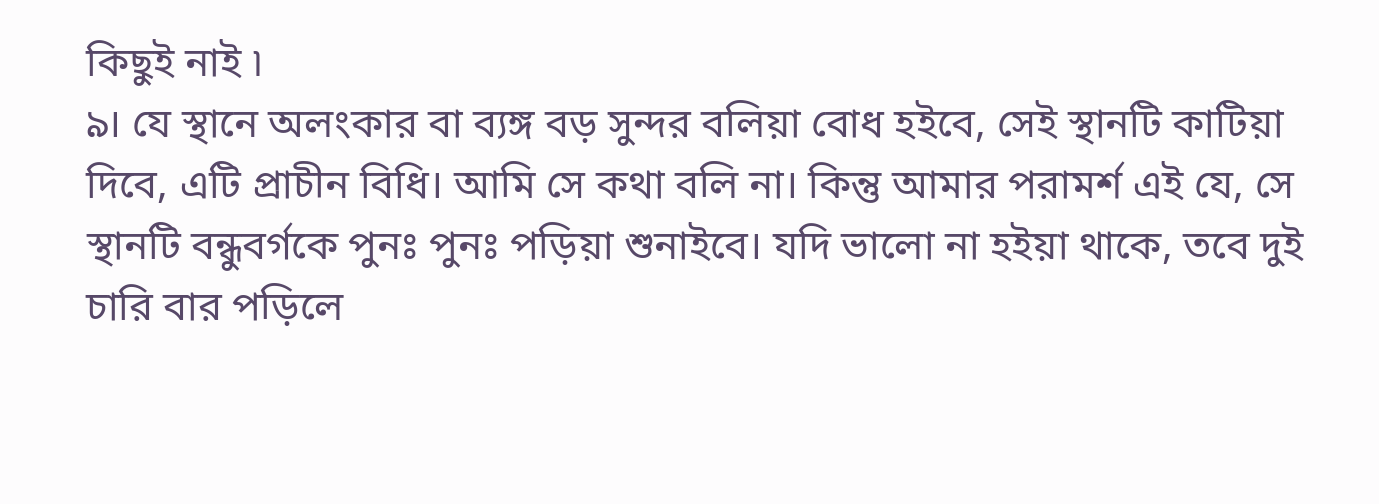কিছুই নাই ৷
৯। যে স্থানে অলংকার বা ব্যঙ্গ বড় সুন্দর বলিয়া বোধ হইবে, সেই স্থানটি কাটিয়া দিবে, এটি প্রাচীন বিধি। আমি সে কথা বলি না। কিন্তু আমার পরামর্শ এই যে, সে স্থানটি বন্ধুবর্গকে পুনঃ পুনঃ পড়িয়া শুনাইবে। যদি ভালো না হইয়া থাকে, তবে দুই চারি বার পড়িলে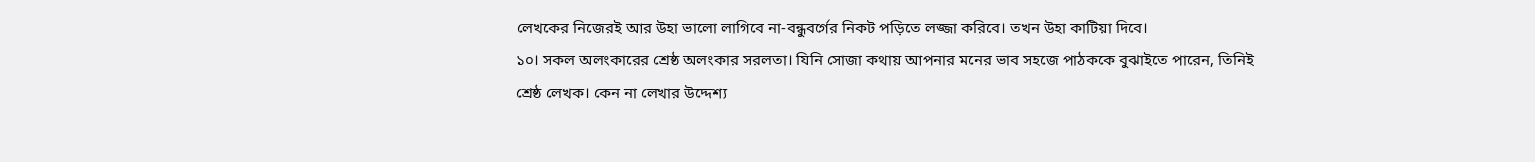লেখকের নিজেরই আর উহা ভালো লাগিবে না-বন্ধুবর্গের নিকট পড়িতে লজ্জা করিবে। তখন উহা কাটিয়া দিবে।
১০। সকল অলংকারের শ্রেষ্ঠ অলংকার সরলতা। যিনি সোজা কথায় আপনার মনের ভাব সহজে পাঠককে বুঝাইতে পারেন, তিনিই শ্রেষ্ঠ লেখক। কেন না লেখার উদ্দেশ্য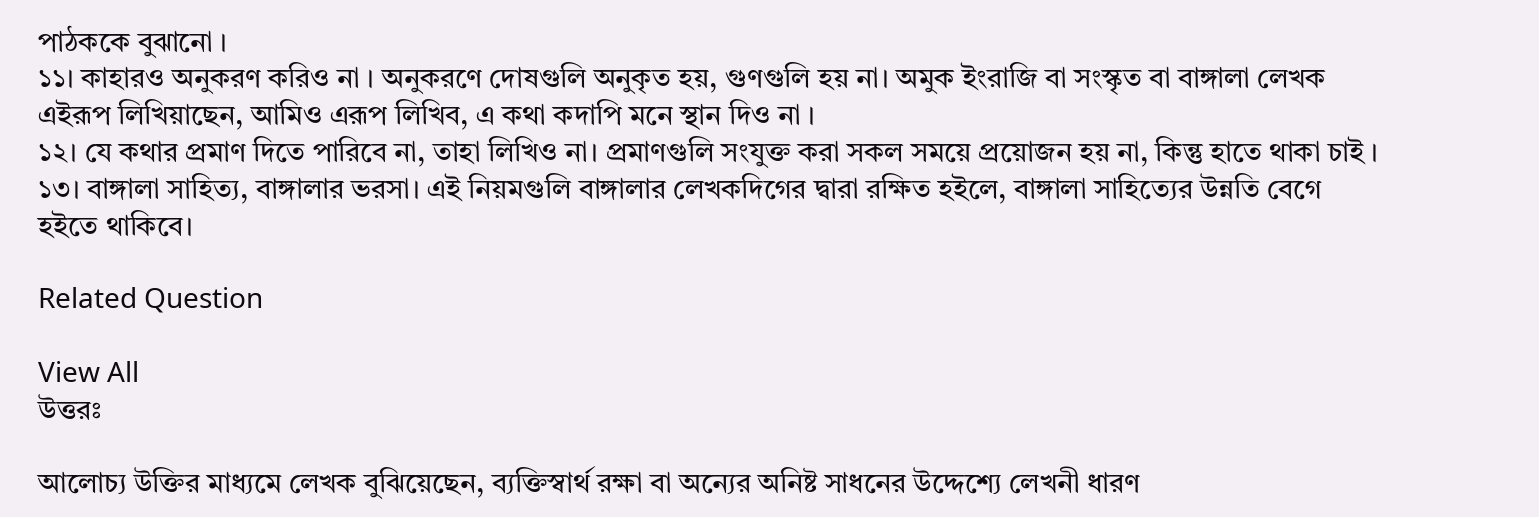পাঠককে বুঝানো ।
১১। কাহারও অনুকরণ করিও না । অনুকরণে দোষগুলি অনুকৃত হয়, গুণগুলি হয় না। অমুক ইংরাজি বা সংস্কৃত বা বাঙ্গালা লেখক এইরূপ লিখিয়াছেন, আমিও এরূপ লিখিব, এ কথা কদাপি মনে স্থান দিও না ।
১২। যে কথার প্রমাণ দিতে পারিবে না, তাহা লিখিও না। প্রমাণগুলি সংযুক্ত করা সকল সময়ে প্রয়োজন হয় না, কিন্তু হাতে থাকা চাই ।
১৩। বাঙ্গালা সাহিত্য, বাঙ্গালার ভরসা। এই নিয়মগুলি বাঙ্গালার লেখকদিগের দ্বারা রক্ষিত হইলে, বাঙ্গালা সাহিত্যের উন্নতি বেগে হইতে থাকিবে।

Related Question

View All
উত্তরঃ

আলোচ্য উক্তির মাধ্যমে লেখক বুঝিয়েছেন, ব্যক্তিস্বার্থ রক্ষা বা অন্যের অনিষ্ট সাধনের উদ্দেশ্যে লেখনী ধারণ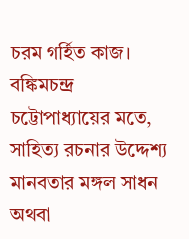চরম গর্হিত কাজ।
বঙ্কিমচন্দ্র চট্টোপাধ্যায়ের মতে, সাহিত্য রচনার উদ্দেশ্য মানবতার মঙ্গল সাধন অথবা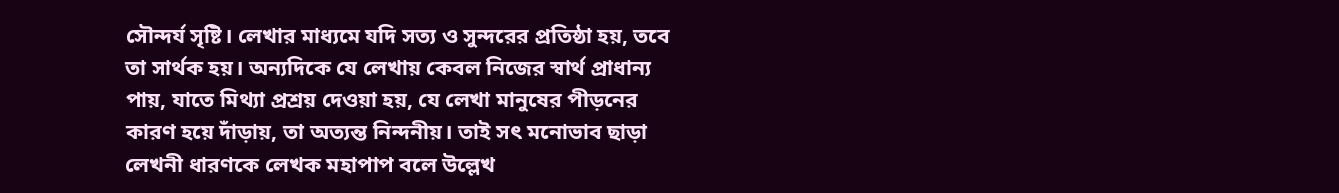সৌন্দর্য সৃষ্টি। লেখার মাধ্যমে যদি সত্য ও সুন্দরের প্রতিষ্ঠা হয়, তবে তা সার্থক হয়। অন্যদিকে যে লেখায় কেবল নিজের স্বার্থ প্রাধান্য পায়, যাতে মিথ্যা প্রশ্রয় দেওয়া হয়, যে লেখা মানুষের পীড়নের কারণ হয়ে দাঁড়ায়, তা অত্যন্ত নিন্দনীয়। তাই সৎ মনোভাব ছাড়া লেখনী ধারণকে লেখক মহাপাপ বলে উল্লেখ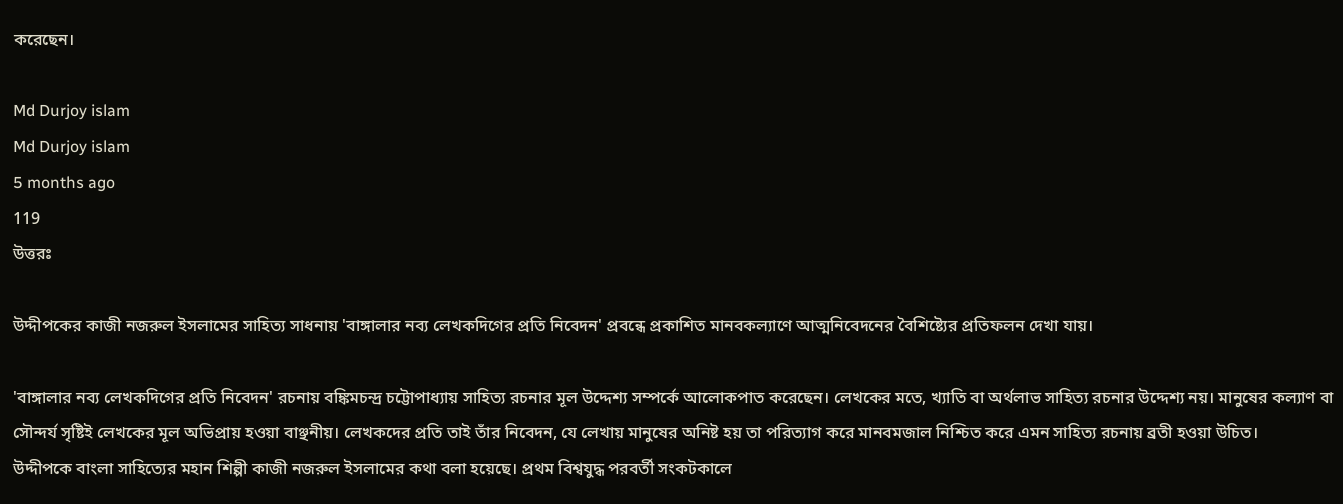করেছেন।

Md Durjoy islam
Md Durjoy islam
5 months ago
119
উত্তরঃ

উদ্দীপকের কাজী নজরুল ইসলামের সাহিত্য সাধনায় 'বাঙ্গালার নব্য লেখকদিগের প্রতি নিবেদন' প্রবন্ধে প্রকাশিত মানবকল্যাণে আত্মনিবেদনের বৈশিষ্ট্যের প্রতিফলন দেখা যায়।

'বাঙ্গালার নব্য লেখকদিগের প্রতি নিবেদন' রচনায় বঙ্কিমচন্দ্র চট্টোপাধ্যায় সাহিত্য রচনার মূল উদ্দেশ্য সম্পর্কে আলোকপাত করেছেন। লেখকের মতে, খ্যাতি বা অর্থলাভ সাহিত্য রচনার উদ্দেশ্য নয়। মানুষের কল্যাণ বা সৌন্দর্য সৃষ্টিই লেখকের মূল অভিপ্রায় হওয়া বাঞ্ছনীয়। লেখকদের প্রতি তাই তাঁর নিবেদন, যে লেখায় মানুষের অনিষ্ট হয় তা পরিত্যাগ করে মানবমজাল নিশ্চিত করে এমন সাহিত্য রচনায় ব্রতী হওয়া উচিত।
উদ্দীপকে বাংলা সাহিত্যের মহান শিল্পী কাজী নজরুল ইসলামের কথা বলা হয়েছে। প্রথম বিশ্বযুদ্ধ পরবর্তী সংকটকালে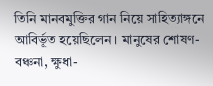তিনি মানবমুক্তির গান নিয়ে সাহিত্যাঙ্গনে আবির্ভূত হয়েছিলেন। মানুষের শোষণ-বঞ্চনা, ক্ষুধা-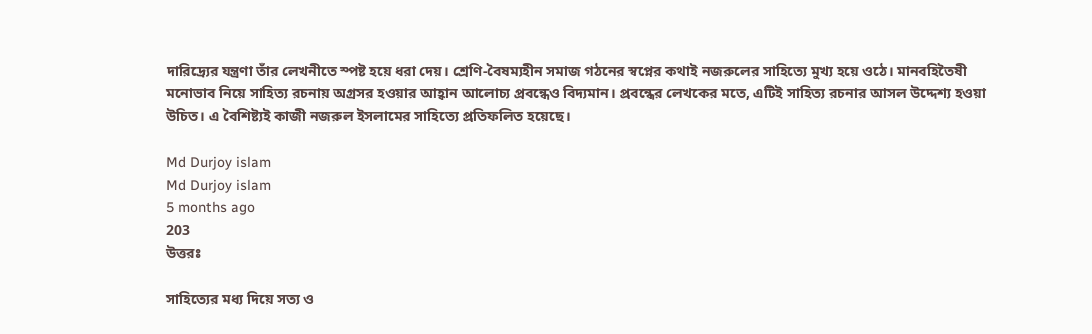দারিদ্র্যের যন্ত্রণা তাঁর লেখনীতে স্পষ্ট হয়ে ধরা দেয়। শ্রেণি-বৈষম্যহীন সমাজ গঠনের স্বপ্নের কথাই নজরুলের সাহিত্যে মুখ্য হয়ে ওঠে। মানবহিতৈষী মনোভাব নিয়ে সাহিত্য রচনায় অগ্রসর হওয়ার আহ্বান আলোচ্য প্রবন্ধেও বিদ্যমান। প্রবন্ধের লেখকের মতে, এটিই সাহিত্য রচনার আসল উদ্দেশ্য হওয়া উচিত। এ বৈশিষ্ট্যই কাজী নজরুল ইসলামের সাহিত্যে প্রতিফলিত হয়েছে।

Md Durjoy islam
Md Durjoy islam
5 months ago
203
উত্তরঃ

সাহিত্যের মধ্য দিয়ে সত্য ও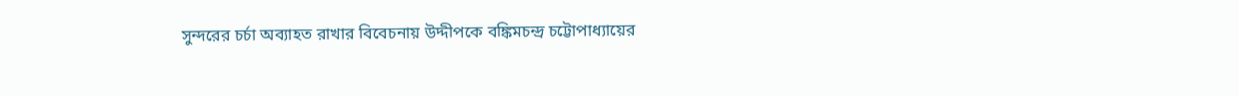সুন্দরের চর্চা অব্যাহত রাখার বিবেচনায় উদ্দীপকে বঙ্কিমচন্দ্র চট্টোপাধ্যায়ের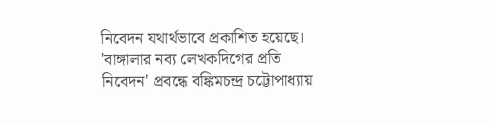নিবেদন যথার্থভাবে প্রকাশিত হয়েছে।
'বাঙ্গালার নব্য লেখকদিগের প্রতি নিবেদন' প্রবন্ধে বঙ্কিমচন্দ্র চট্টোপাধ্যায়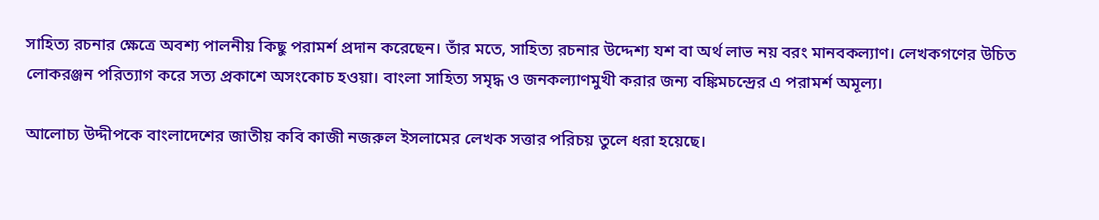সাহিত্য রচনার ক্ষেত্রে অবশ্য পালনীয় কিছু পরামর্শ প্রদান করেছেন। তাঁর মতে, সাহিত্য রচনার উদ্দেশ্য যশ বা অর্থ লাভ নয় বরং মানবকল্যাণ। লেখকগণের উচিত লোকরঞ্জন পরিত্যাগ করে সত্য প্রকাশে অসংকোচ হওয়া। বাংলা সাহিত্য সমৃদ্ধ ও জনকল্যাণমুখী করার জন্য বঙ্কিমচন্দ্রের এ পরামর্শ অমূল্য।

আলোচ্য উদ্দীপকে বাংলাদেশের জাতীয় কবি কাজী নজরুল ইসলামের লেখক সত্তার পরিচয় তুলে ধরা হয়েছে।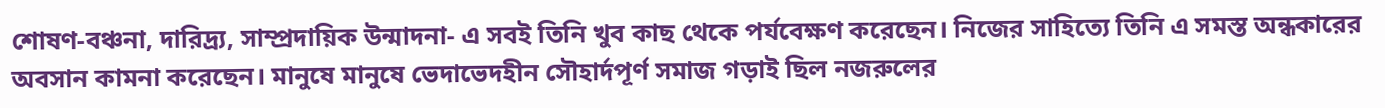শোষণ-বঞ্চনা, দারিদ্র্য, সাম্প্রদায়িক উন্মাদনা- এ সবই তিনি খুব কাছ থেকে পর্যবেক্ষণ করেছেন। নিজের সাহিত্যে তিনি এ সমস্ত অন্ধকারের অবসান কামনা করেছেন। মানুষে মানুষে ভেদাভেদহীন সৌহার্দপূর্ণ সমাজ গড়াই ছিল নজরুলের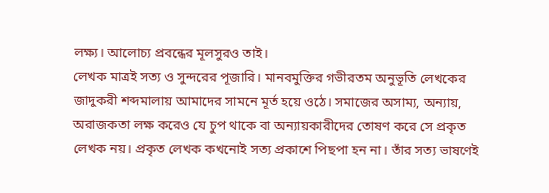লক্ষ্য। আলোচ্য প্রবন্ধের মূলসুরও তাই।
লেখক মাত্রই সত্য ও সুন্দরের পূজারি। মানবমুক্তির গভীরতম অনুভূতি লেখকের জাদুকরী শব্দমালায় আমাদের সামনে মূর্ত হয়ে ওঠে। সমাজের অসাম্য, অন্যায়, অরাজকতা লক্ষ করেও যে চুপ থাকে বা অন্যায়কারীদের তোষণ করে সে প্রকৃত লেখক নয়। প্রকৃত লেখক কখনোই সত্য প্রকাশে পিছপা হন না। তাঁর সত্য ভাষণেই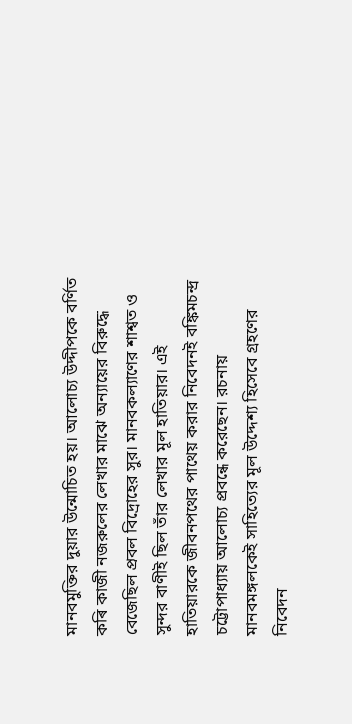মানবমুক্তির দুয়ার উন্মোচিত হয়। আলোচ্য উদ্দীপকে বর্ণিত কৰি কাজী নজরুলের লেখার মাঝে অন্যায়ের বিরুদ্ধে বেজেছিল প্রবল বিদ্রোহের সুর। মানবকল্যাণের শাশ্বত ও সুন্দর বাণীই ছিল তাঁর লেখার মূল হাতিয়ার। এই হাতিয়ারকে জীবনপথের পাথেয় করার নিবেদনই বঙ্কিমচন্দ্র চট্টোপাধ্যায় আলোচ্য প্রবন্ধে করেছেন। রচনায় মানবমঙ্গলকেই সাহিত্যের মূল উদ্দেশ্য হিসেবে গ্রহণের নিবেদন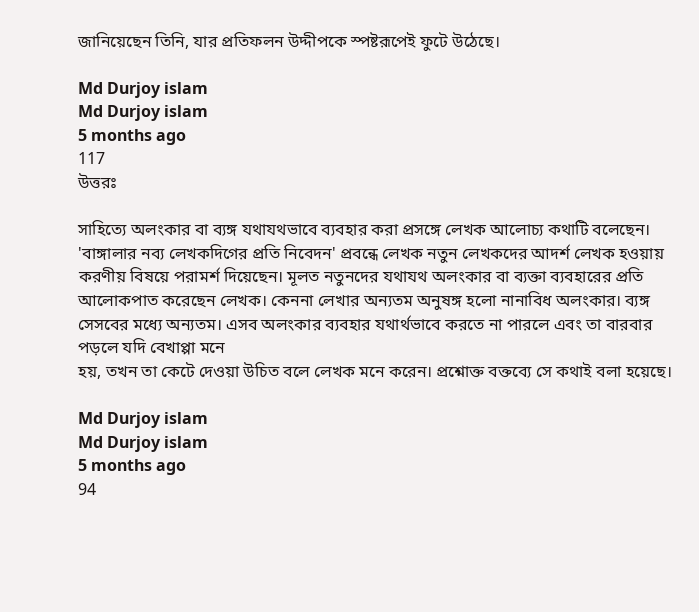জানিয়েছেন তিনি, যার প্রতিফলন উদ্দীপকে স্পষ্টরূপেই ফুটে উঠেছে।

Md Durjoy islam
Md Durjoy islam
5 months ago
117
উত্তরঃ

সাহিত্যে অলংকার বা ব্যঙ্গ যথাযথভাবে ব্যবহার করা প্রসঙ্গে লেখক আলোচ্য কথাটি বলেছেন।
'বাঙ্গালার নব্য লেখকদিগের প্রতি নিবেদন' প্রবন্ধে লেখক নতুন লেখকদের আদর্শ লেখক হওয়ায় করণীয় বিষয়ে পরামর্শ দিয়েছেন। মূলত নতুনদের যথাযথ অলংকার বা ব্যক্তা ব্যবহারের প্রতি আলোকপাত করেছেন লেখক। কেননা লেখার অন্যতম অনুষঙ্গ হলো নানাবিধ অলংকার। ব্যঙ্গ সেসবের মধ্যে অন্যতম। এসব অলংকার ব্যবহার যথার্থভাবে করতে না পারলে এবং তা বারবার পড়লে যদি বেখাপ্পা মনে
হয়, তখন তা কেটে দেওয়া উচিত বলে লেখক মনে করেন। প্রশ্নোক্ত বক্তব্যে সে কথাই বলা হয়েছে।

Md Durjoy islam
Md Durjoy islam
5 months ago
94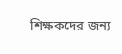শিক্ষকদের জন্য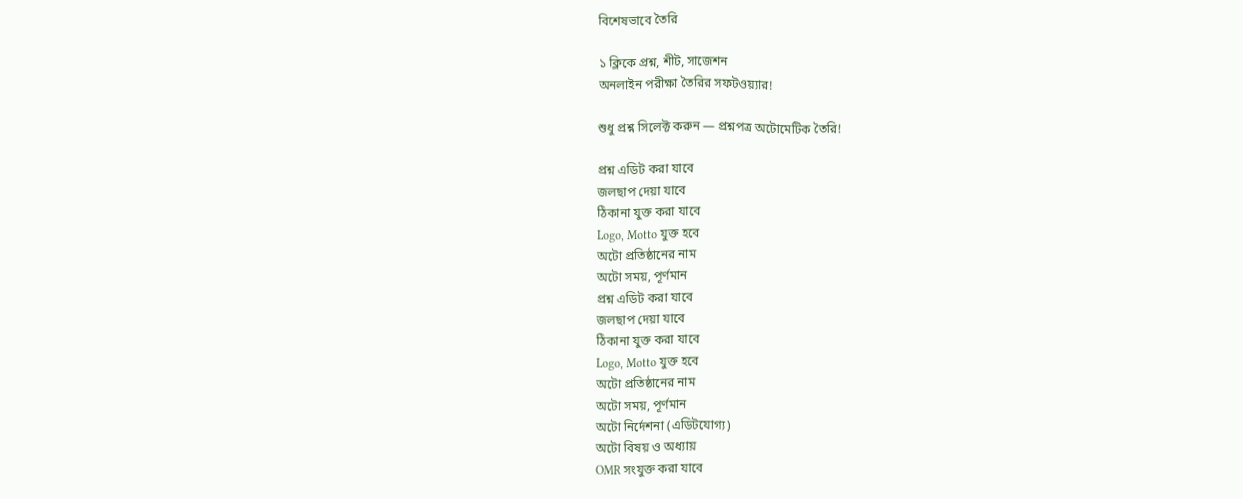বিশেষভাবে তৈরি

১ ক্লিকে প্রশ্ন, শীট, সাজেশন
অনলাইন পরীক্ষা তৈরির সফটওয়্যার!

শুধু প্রশ্ন সিলেক্ট করুন — প্রশ্নপত্র অটোমেটিক তৈরি!

প্রশ্ন এডিট করা যাবে
জলছাপ দেয়া যাবে
ঠিকানা যুক্ত করা যাবে
Logo, Motto যুক্ত হবে
অটো প্রতিষ্ঠানের নাম
অটো সময়, পূর্ণমান
প্রশ্ন এডিট করা যাবে
জলছাপ দেয়া যাবে
ঠিকানা যুক্ত করা যাবে
Logo, Motto যুক্ত হবে
অটো প্রতিষ্ঠানের নাম
অটো সময়, পূর্ণমান
অটো নির্দেশনা (এডিটযোগ্য)
অটো বিষয় ও অধ্যায়
OMR সংযুক্ত করা যাবে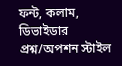ফন্ট, কলাম, ডিভাইডার
প্রশ্ন/অপশন স্টাইল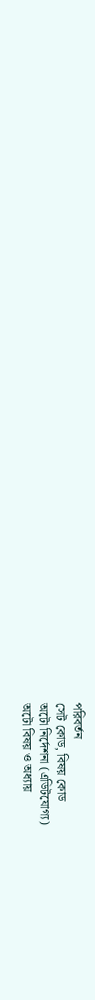পরিবর্তন
সেট কোড, বিষয় কোড
অটো নির্দেশনা (এডিটযোগ্য)
অটো বিষয় ও অধ্যায়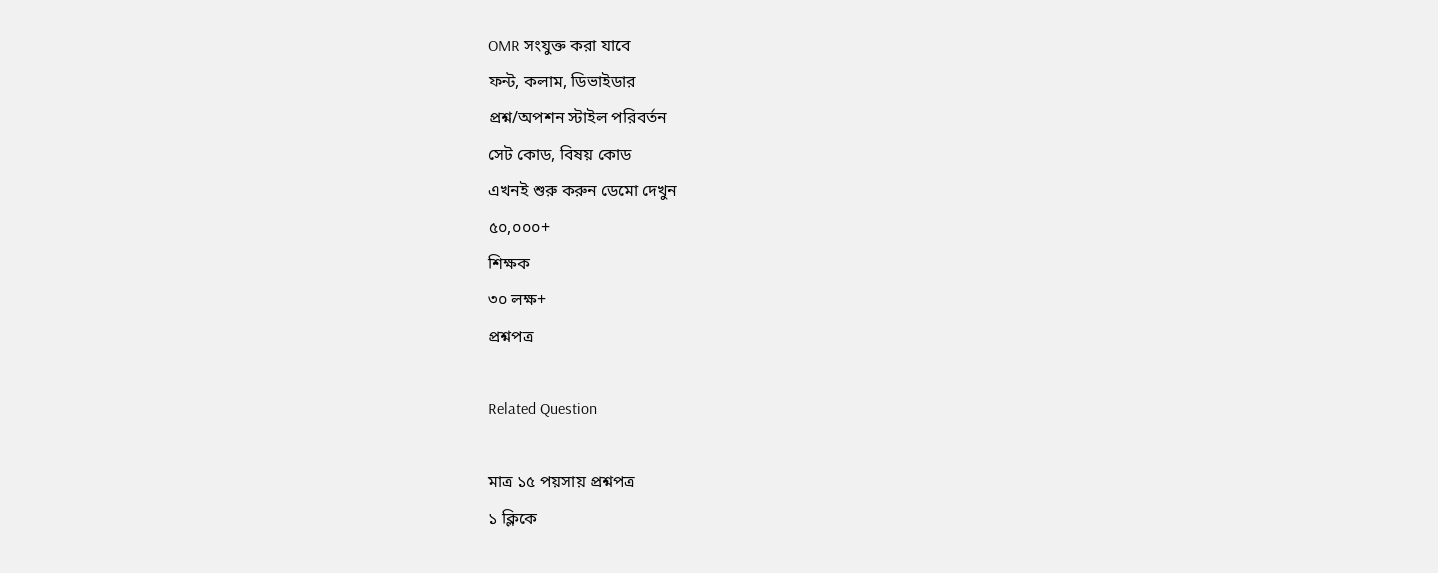OMR সংযুক্ত করা যাবে
ফন্ট, কলাম, ডিভাইডার
প্রশ্ন/অপশন স্টাইল পরিবর্তন
সেট কোড, বিষয় কোড
এখনই শুরু করুন ডেমো দেখুন
৫০,০০০+
শিক্ষক
৩০ লক্ষ+
প্রশ্নপত্র

Related Question

মাত্র ১৫ পয়সায় প্রশ্নপত্র
১ ক্লিকে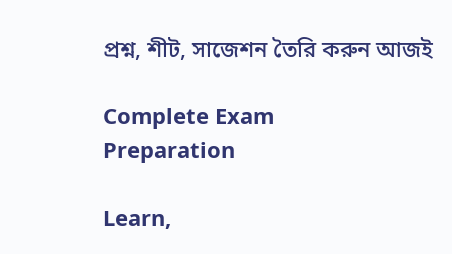প্রশ্ন, শীট, সাজেশন তৈরি করুন আজই

Complete Exam
Preparation

Learn,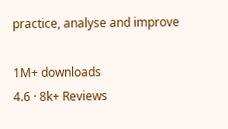practice, analyse and improve

1M+ downloads
4.6 · 8k+ Reviews